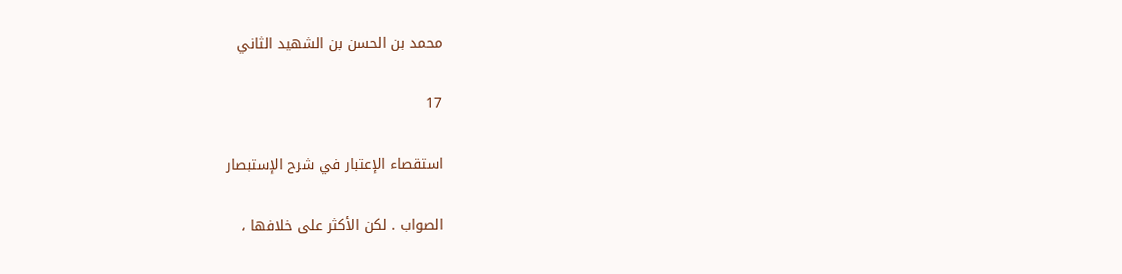محمد بن الحسن بن الشهيد الثاني

17

استقصاء الإعتبار في شرح الإستبصار

الصواب . لكن الأكثر على خلافها ،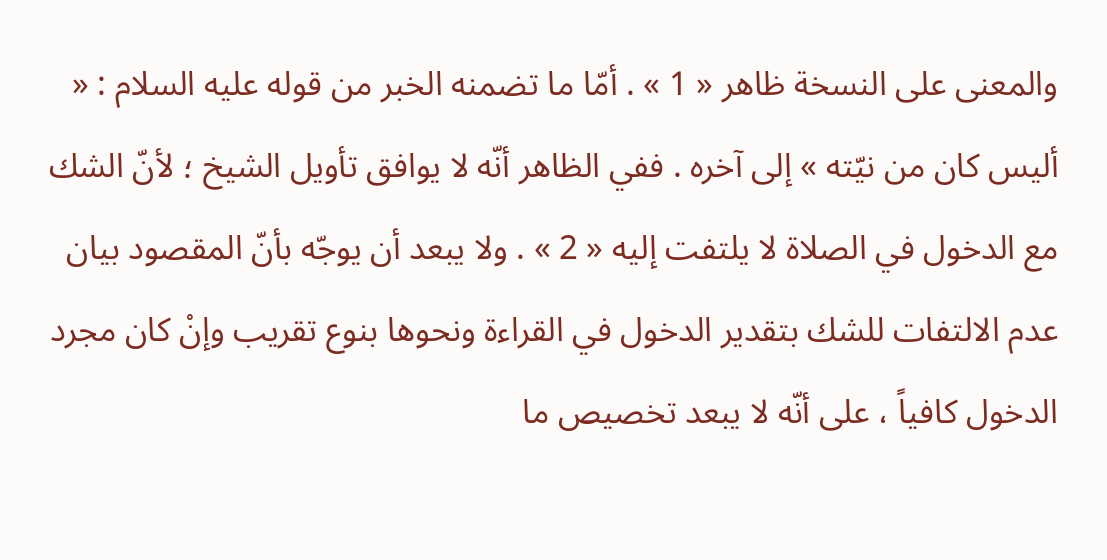والمعنى على النسخة ظاهر « 1 » . أمّا ما تضمنه الخبر من قوله عليه السلام : « أليس كان من نيّته » إلى آخره . ففي الظاهر أنّه لا يوافق تأويل الشيخ ؛ لأنّ الشك مع الدخول في الصلاة لا يلتفت إليه « 2 » . ولا يبعد أن يوجّه بأنّ المقصود بيان عدم الالتفات للشك بتقدير الدخول في القراءة ونحوها بنوع تقريب وإنْ كان مجرد الدخول كافياً ، على أنّه لا يبعد تخصيص ما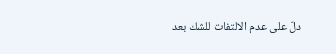دلّ على عدم الالتفات للشك بعد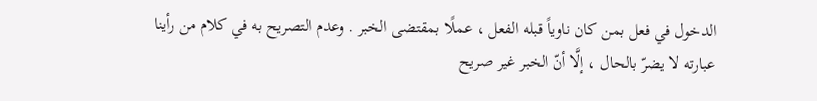الدخول في فعل بمن كان ناوياً قبله الفعل ، عملًا بمقتضى الخبر . وعدم التصريح به في كلام من رأينا عبارته لا يضرّ بالحال ، إلَّا أنّ الخبر غير صريح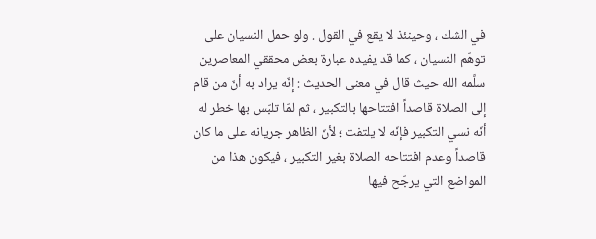في الشك ، وحينئذ لا يقع في القول . ولو حمل النسيان على توهّم النسيان ، كما قد يفيده عبارة بعض محققي المعاصرين سلَّمه الله حيث قال في معنى الحديث : إنّه يراد به أنّ من قام إلى الصلاة قاصداً افتتاحها بالتكبير ، ثم لمّا تلبّس بها خطر له أنّه نسي التكبير فإنّه لا يلتفت ؛ لأنّ الظاهر جريانه على ما كان قاصداً وعدم افتتاحه الصلاة بغير التكبير ، فيكون هذا من المواضع التي يرجّح فيها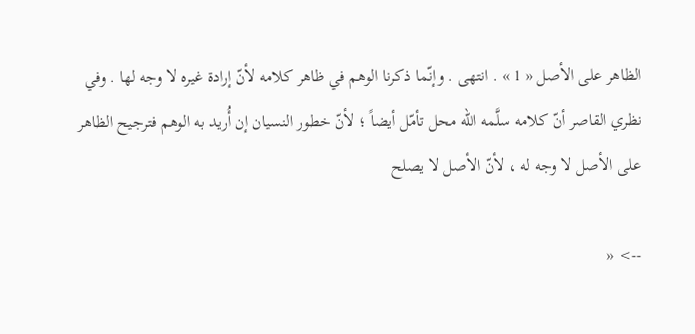الظاهر على الأصل « 1 » . انتهى . وإنّما ذكرنا الوهم في ظاهر كلامه لأنّ إرادة غيره لا وجه لها . وفي نظري القاصر أنّ كلامه سلَّمه الله محل تأمّل أيضاً ؛ لأنّ خطور النسيان إن أُريد به الوهم فترجيح الظاهر على الأصل لا وجه له ، لأنّ الأصل لا يصلح

--> «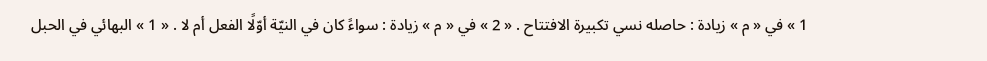1 » في « م » زيادة : حاصله نسي تكبيرة الافتتاح . « 2 » في « م » زيادة : سواءً كان في النيّة أوّلًا الفعل أم لا . « 1 » البهائي في الحبل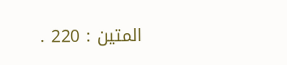المتين : 220 .